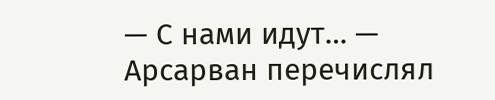— С нами идут… — Арсарван перечислял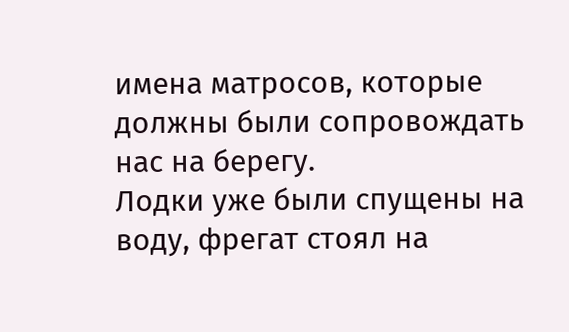имена матросов, которые должны были сопровождать нас на берегу.
Лодки уже были спущены на воду, фрегат стоял на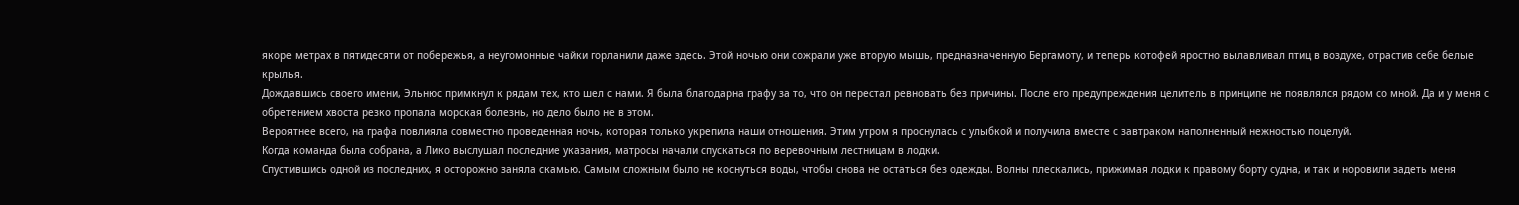якоре метрах в пятидесяти от побережья, а неугомонные чайки горланили даже здесь. Этой ночью они сожрали уже вторую мышь, предназначенную Бергамоту, и теперь котофей яростно вылавливал птиц в воздухе, отрастив себе белые крылья.
Дождавшись своего имени, Эльнюс примкнул к рядам тех, кто шел с нами. Я была благодарна графу за то, что он перестал ревновать без причины. После его предупреждения целитель в принципе не появлялся рядом со мной. Да и у меня с обретением хвоста резко пропала морская болезнь, но дело было не в этом.
Вероятнее всего, на графа повлияла совместно проведенная ночь, которая только укрепила наши отношения. Этим утром я проснулась с улыбкой и получила вместе с завтраком наполненный нежностью поцелуй.
Когда команда была собрана, а Лико выслушал последние указания, матросы начали спускаться по веревочным лестницам в лодки.
Спустившись одной из последних, я осторожно заняла скамью. Самым сложным было не коснуться воды, чтобы снова не остаться без одежды. Волны плескались, прижимая лодки к правому борту судна, и так и норовили задеть меня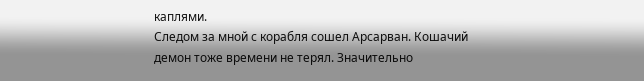каплями.
Следом за мной с корабля сошел Арсарван. Кошачий демон тоже времени не терял. Значительно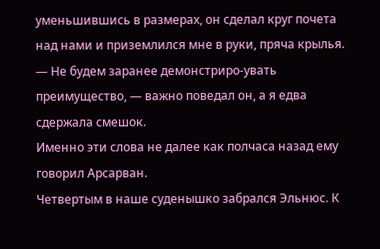уменьшившись в размерах, он сделал круг почета над нами и приземлился мне в руки, пряча крылья.
— Не будем заранее демонстриро-увать преимущество, — важно поведал он, а я едва сдержала смешок.
Именно эти слова не далее как полчаса назад ему говорил Арсарван.
Четвертым в наше суденышко забрался Эльнюс. К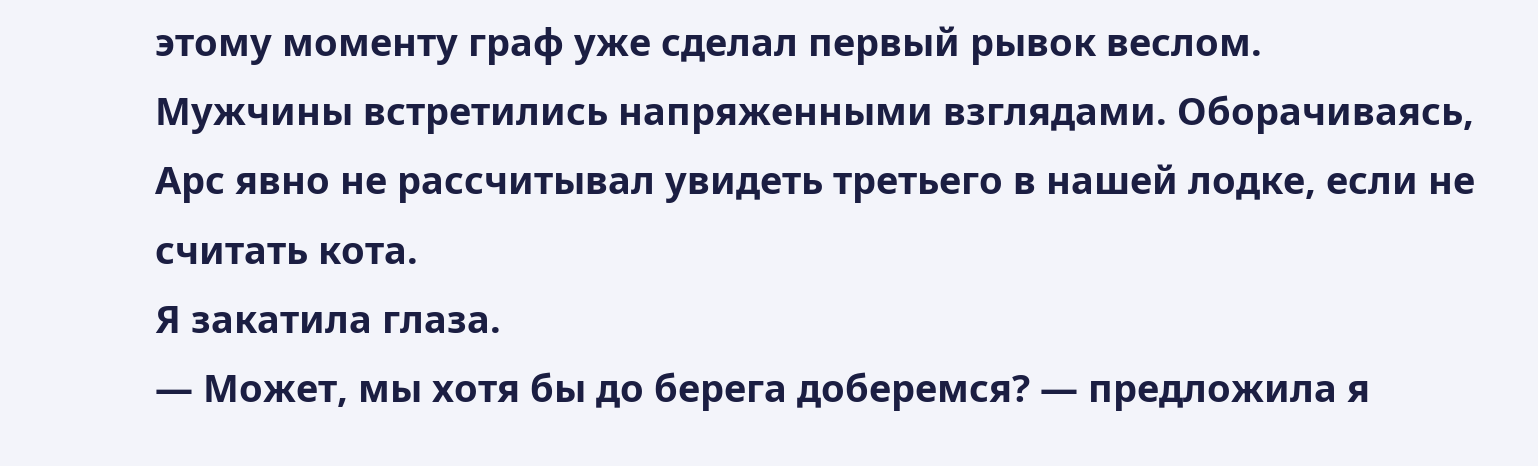этому моменту граф уже сделал первый рывок веслом.
Мужчины встретились напряженными взглядами. Оборачиваясь, Арс явно не рассчитывал увидеть третьего в нашей лодке, если не считать кота.
Я закатила глаза.
— Может, мы хотя бы до берега доберемся? — предложила я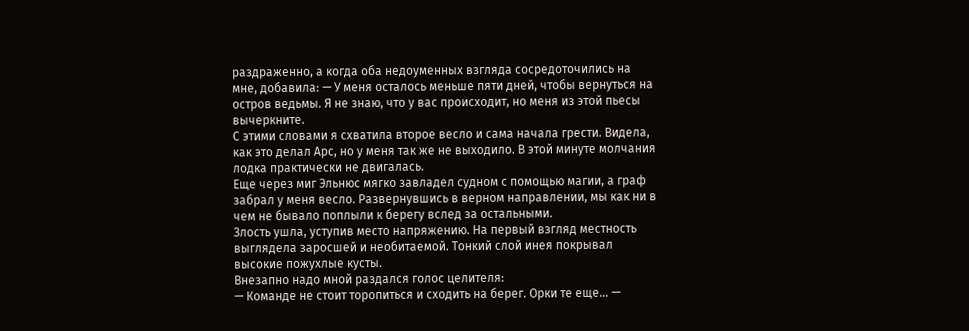раздраженно, а когда оба недоуменных взгляда сосредоточились на мне, добавила: — У меня осталось меньше пяти дней, чтобы вернуться на остров ведьмы. Я не знаю, что у вас происходит, но меня из этой пьесы вычеркните.
С этими словами я схватила второе весло и сама начала грести. Видела, как это делал Арс, но у меня так же не выходило. В этой минуте молчания лодка практически не двигалась.
Еще через миг Эльнюс мягко завладел судном с помощью магии, а граф забрал у меня весло. Развернувшись в верном направлении, мы как ни в чем не бывало поплыли к берегу вслед за остальными.
Злость ушла, уступив место напряжению. На первый взгляд местность выглядела заросшей и необитаемой. Тонкий слой инея покрывал высокие пожухлые кусты.
Внезапно надо мной раздался голос целителя:
— Команде не стоит торопиться и сходить на берег. Орки те еще… —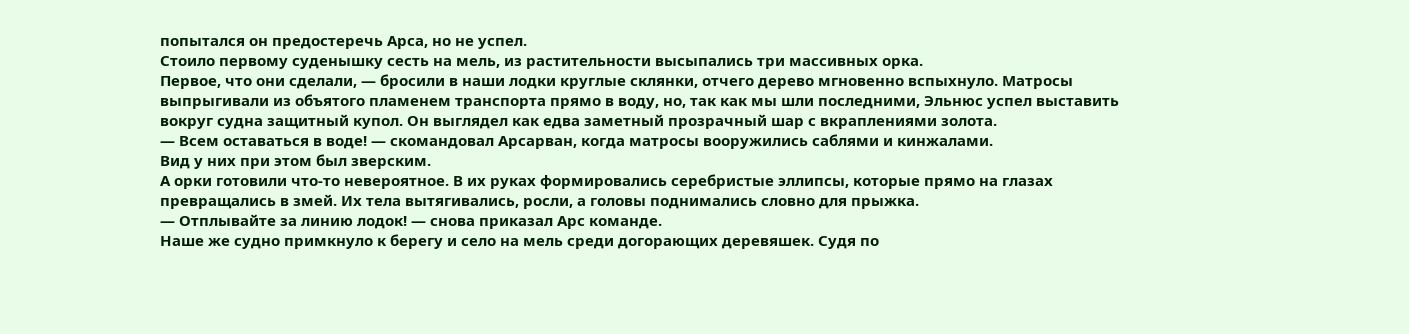попытался он предостеречь Арса, но не успел.
Стоило первому суденышку сесть на мель, из растительности высыпались три массивных орка.
Первое, что они сделали, — бросили в наши лодки круглые склянки, отчего дерево мгновенно вспыхнуло. Матросы выпрыгивали из объятого пламенем транспорта прямо в воду, но, так как мы шли последними, Эльнюс успел выставить вокруг судна защитный купол. Он выглядел как едва заметный прозрачный шар с вкраплениями золота.
— Всем оставаться в воде! — скомандовал Арсарван, когда матросы вооружились саблями и кинжалами.
Вид у них при этом был зверским.
А орки готовили что-то невероятное. В их руках формировались серебристые эллипсы, которые прямо на глазах превращались в змей. Их тела вытягивались, росли, а головы поднимались словно для прыжка.
— Отплывайте за линию лодок! — снова приказал Арс команде.
Наше же судно примкнуло к берегу и село на мель среди догорающих деревяшек. Судя по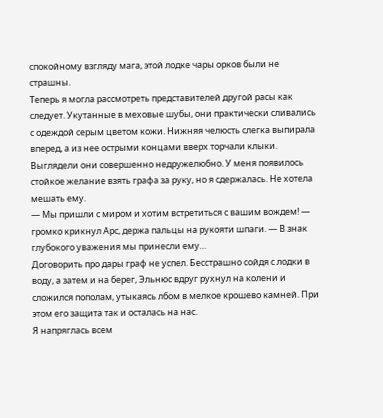спокойному взгляду мага, этой лодке чары орков были не страшны.
Теперь я могла рассмотреть представителей другой расы как следует. Укутанные в меховые шубы, они практически сливались с одеждой серым цветом кожи. Нижняя челюсть слегка выпирала вперед, а из нее острыми концами вверх торчали клыки.
Выглядели они совершенно недружелюбно. У меня появилось стойкое желание взять графа за руку, но я сдержалась. Не хотела мешать ему.
— Мы пришли с миром и хотим встретиться с вашим вождем! — громко крикнул Арс, держа пальцы на рукояти шпаги. — В знак глубокого уважения мы принесли ему…
Договорить про дары граф не успел. Бесстрашно сойдя с лодки в воду, а затем и на берег, Эльнюс вдруг рухнул на колени и сложился пополам, утыкаясь лбом в мелкое крошево камней. При этом его защита так и осталась на нас.
Я напряглась всем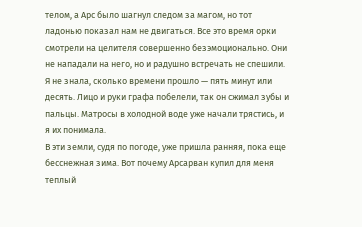телом, а Арс было шагнул следом за магом, но тот ладонью показал нам не двигаться. Все это время орки смотрели на целителя совершенно безэмоционально. Они не нападали на него, но и радушно встречать не спешили.
Я не знала, сколько времени прошло — пять минут или десять. Лицо и руки графа побелели, так он сжимал зубы и пальцы. Матросы в холодной воде уже начали трястись, и я их понимала.
В эти земли, судя по погоде, уже пришла ранняя, пока еще бесснежная зима. Вот почему Арсарван купил для меня теплый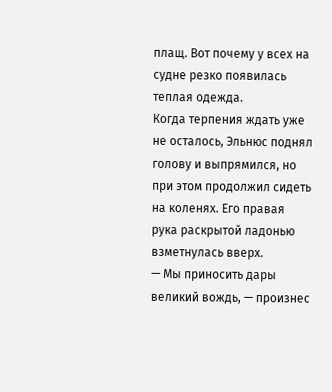плащ. Вот почему у всех на судне резко появилась теплая одежда.
Когда терпения ждать уже не осталось, Эльнюс поднял голову и выпрямился, но при этом продолжил сидеть на коленях. Его правая рука раскрытой ладонью взметнулась вверх.
— Мы приносить дары великий вождь, — произнес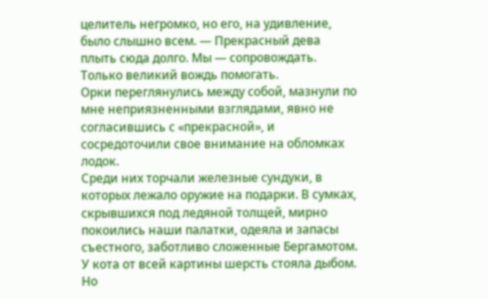целитель негромко, но его, на удивление, было слышно всем. — Прекрасный дева плыть сюда долго. Мы — сопровождать. Только великий вождь помогать.
Орки переглянулись между собой, мазнули по мне неприязненными взглядами, явно не согласившись с «прекрасной», и сосредоточили свое внимание на обломках лодок.
Среди них торчали железные сундуки, в которых лежало оружие на подарки. В сумках, скрывшихся под ледяной толщей, мирно покоились наши палатки, одеяла и запасы съестного, заботливо сложенные Бергамотом.
У кота от всей картины шерсть стояла дыбом. Но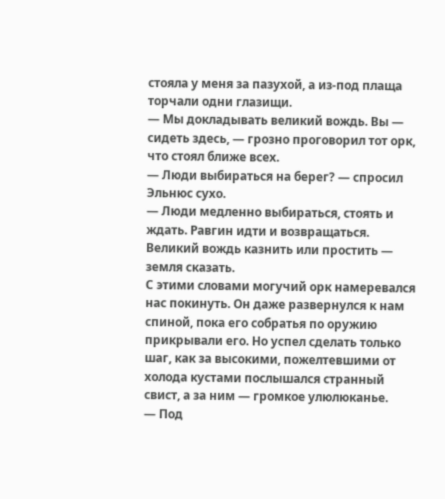стояла у меня за пазухой, а из-под плаща торчали одни глазищи.
— Мы докладывать великий вождь. Вы — сидеть здесь, — грозно проговорил тот орк, что стоял ближе всех.
— Люди выбираться на берег? — спросил Эльнюс сухо.
— Люди медленно выбираться, стоять и ждать. Равгин идти и возвращаться. Великий вождь казнить или простить — земля сказать.
С этими словами могучий орк намеревался нас покинуть. Он даже развернулся к нам спиной, пока его собратья по оружию прикрывали его. Но успел сделать только шаг, как за высокими, пожелтевшими от холода кустами послышался странный свист, а за ним — громкое улюлюканье.
— Под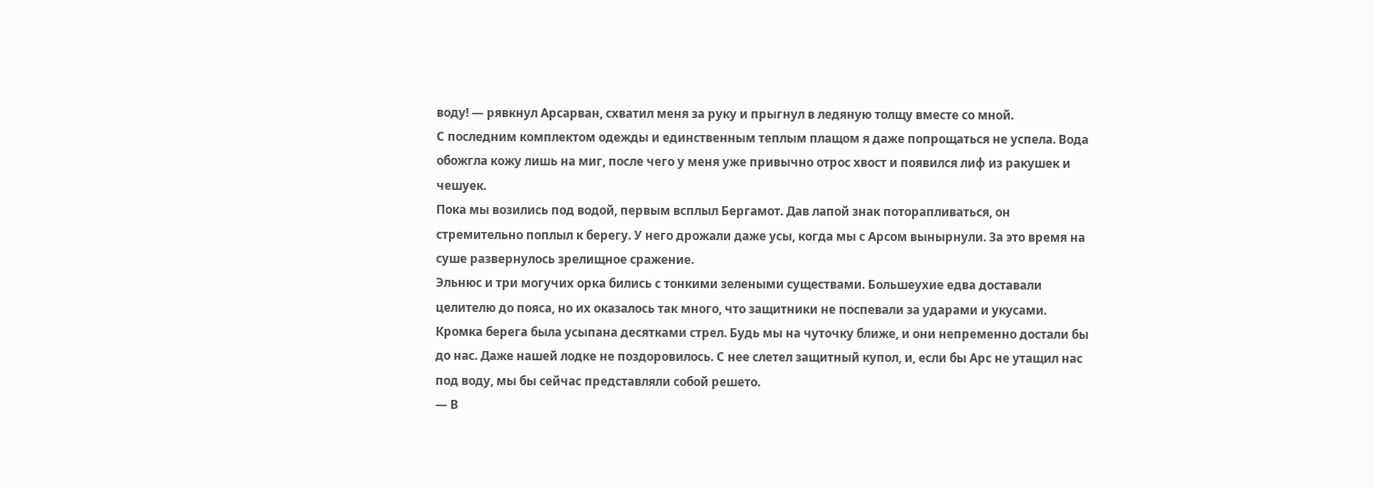воду! — рявкнул Арсарван, схватил меня за руку и прыгнул в ледяную толщу вместе со мной.
С последним комплектом одежды и единственным теплым плащом я даже попрощаться не успела. Вода обожгла кожу лишь на миг, после чего у меня уже привычно отрос хвост и появился лиф из ракушек и чешуек.
Пока мы возились под водой, первым всплыл Бергамот. Дав лапой знак поторапливаться, он стремительно поплыл к берегу. У него дрожали даже усы, когда мы с Арсом вынырнули. За это время на суше развернулось зрелищное сражение.
Эльнюс и три могучих орка бились с тонкими зелеными существами. Большеухие едва доставали целителю до пояса, но их оказалось так много, что защитники не поспевали за ударами и укусами.
Кромка берега была усыпана десятками стрел. Будь мы на чуточку ближе, и они непременно достали бы до нас. Даже нашей лодке не поздоровилось. С нее слетел защитный купол, и, если бы Арс не утащил нас под воду, мы бы сейчас представляли собой решето.
— В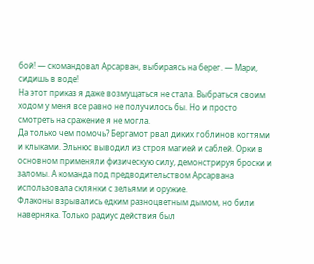бой! — скомандовал Арсарван, выбираясь на берег. — Мари, сидишь в воде!
На этот приказ я даже возмущаться не стала. Выбраться своим ходом у меня все равно не получилось бы. Но и просто смотреть на сражение я не могла.
Да только чем помочь? Бергамот рвал диких гоблинов когтями и клыками. Эльнюс выводил из строя магией и саблей. Орки в основном применяли физическую силу, демонстрируя броски и заломы. А команда под предводительством Арсарвана использовала склянки с зельями и оружие.
Флаконы взрывались едким разноцветным дымом, но били наверняка. Только радиус действия был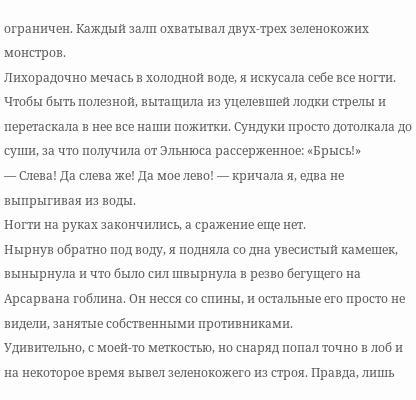ограничен. Каждый залп охватывал двух-трех зеленокожих монстров.
Лихорадочно мечась в холодной воде, я искусала себе все ногти. Чтобы быть полезной, вытащила из уцелевшей лодки стрелы и перетаскала в нее все наши пожитки. Сундуки просто дотолкала до суши, за что получила от Эльнюса рассерженное: «Брысь!»
— Слева! Да слева же! Да мое лево! — кричала я, едва не выпрыгивая из воды.
Ногти на руках закончились, а сражение еще нет.
Нырнув обратно под воду, я подняла со дна увесистый камешек, вынырнула и что было сил швырнула в резво бегущего на Арсарвана гоблина. Он несся со спины, и остальные его просто не видели, занятые собственными противниками.
Удивительно, с моей-то меткостью, но снаряд попал точно в лоб и на некоторое время вывел зеленокожего из строя. Правда, лишь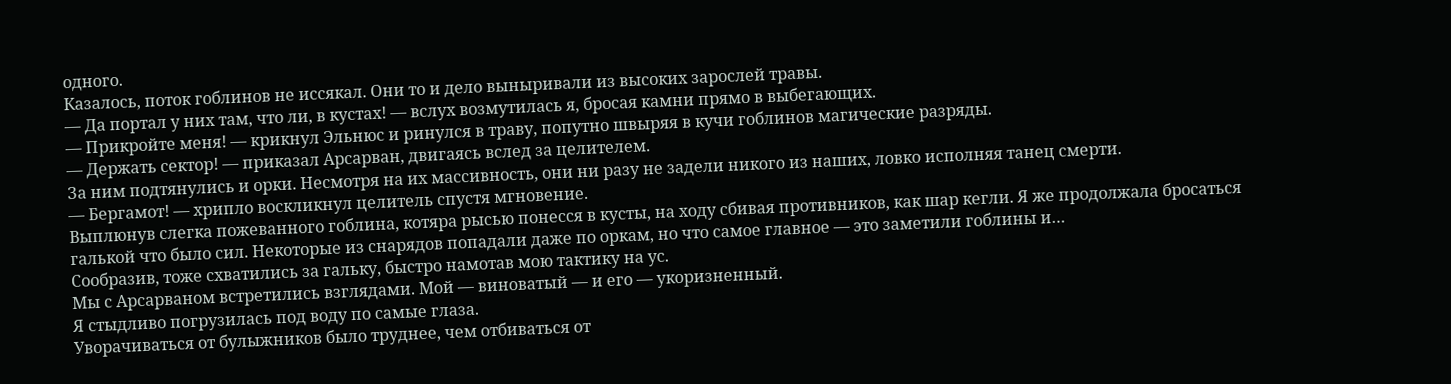одного.
Казалось, поток гоблинов не иссякал. Они то и дело выныривали из высоких зарослей травы.
— Да портал у них там, что ли, в кустах! — вслух возмутилась я, бросая камни прямо в выбегающих.
— Прикройте меня! — крикнул Эльнюс и ринулся в траву, попутно швыряя в кучи гоблинов магические разряды.
— Держать сектор! — приказал Арсарван, двигаясь вслед за целителем.
За ним подтянулись и орки. Несмотря на их массивность, они ни разу не задели никого из наших, ловко исполняя танец смерти.
— Бергамот! — хрипло воскликнул целитель спустя мгновение.
Выплюнув слегка пожеванного гоблина, котяра рысью понесся в кусты, на ходу сбивая противников, как шар кегли. Я же продолжала бросаться галькой что было сил. Некоторые из снарядов попадали даже по оркам, но что самое главное — это заметили гоблины и…
Сообразив, тоже схватились за гальку, быстро намотав мою тактику на ус.
Мы с Арсарваном встретились взглядами. Мой — виноватый — и его — укоризненный.
Я стыдливо погрузилась под воду по самые глаза.
Уворачиваться от булыжников было труднее, чем отбиваться от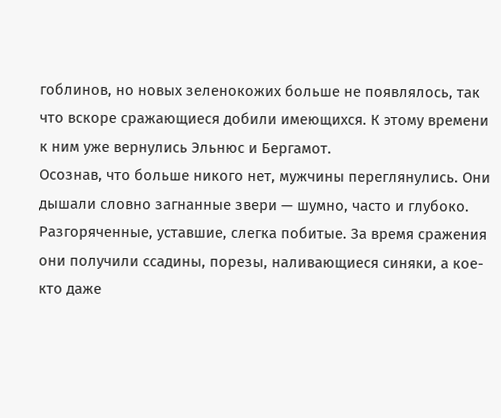гоблинов, но новых зеленокожих больше не появлялось, так что вскоре сражающиеся добили имеющихся. К этому времени к ним уже вернулись Эльнюс и Бергамот.
Осознав, что больше никого нет, мужчины переглянулись. Они дышали словно загнанные звери — шумно, часто и глубоко. Разгоряченные, уставшие, слегка побитые. За время сражения они получили ссадины, порезы, наливающиеся синяки, а кое-кто даже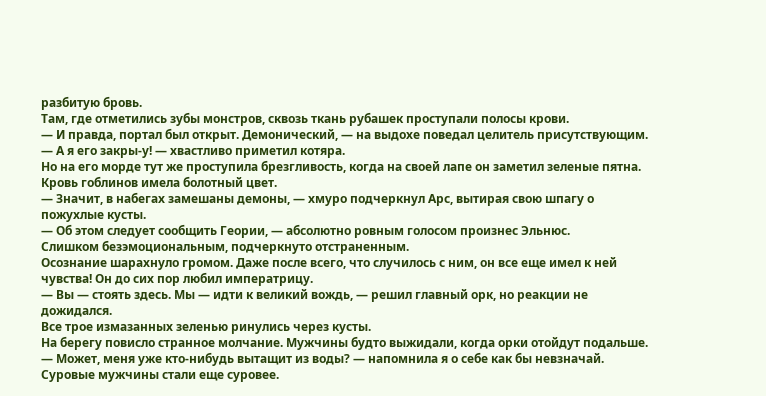разбитую бровь.
Там, где отметились зубы монстров, сквозь ткань рубашек проступали полосы крови.
— И правда, портал был открыт. Демонический, — на выдохе поведал целитель присутствующим.
— А я его закры-у! — хвастливо приметил котяра.
Но на его морде тут же проступила брезгливость, когда на своей лапе он заметил зеленые пятна. Кровь гоблинов имела болотный цвет.
— Значит, в набегах замешаны демоны, — хмуро подчеркнул Арс, вытирая свою шпагу о пожухлые кусты.
— Об этом следует сообщить Геории, — абсолютно ровным голосом произнес Эльнюс.
Слишком безэмоциональным, подчеркнуто отстраненным.
Осознание шарахнуло громом. Даже после всего, что случилось с ним, он все еще имел к ней чувства! Он до сих пор любил императрицу.
— Вы — стоять здесь. Мы — идти к великий вождь, — решил главный орк, но реакции не дожидался.
Все трое измазанных зеленью ринулись через кусты.
На берегу повисло странное молчание. Мужчины будто выжидали, когда орки отойдут подальше.
— Может, меня уже кто-нибудь вытащит из воды? — напомнила я о себе как бы невзначай.
Суровые мужчины стали еще суровее.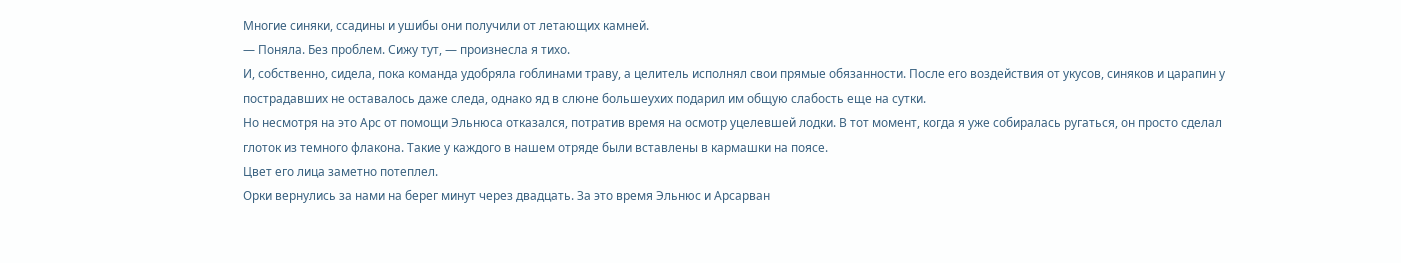Многие синяки, ссадины и ушибы они получили от летающих камней.
— Поняла. Без проблем. Сижу тут, — произнесла я тихо.
И, собственно, сидела, пока команда удобряла гоблинами траву, а целитель исполнял свои прямые обязанности. После его воздействия от укусов, синяков и царапин у пострадавших не оставалось даже следа, однако яд в слюне большеухих подарил им общую слабость еще на сутки.
Но несмотря на это Арс от помощи Эльнюса отказался, потратив время на осмотр уцелевшей лодки. В тот момент, когда я уже собиралась ругаться, он просто сделал глоток из темного флакона. Такие у каждого в нашем отряде были вставлены в кармашки на поясе.
Цвет его лица заметно потеплел.
Орки вернулись за нами на берег минут через двадцать. За это время Эльнюс и Арсарван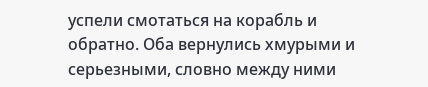успели смотаться на корабль и обратно. Оба вернулись хмурыми и серьезными, словно между ними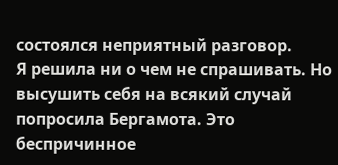состоялся неприятный разговор.
Я решила ни о чем не спрашивать. Но высушить себя на всякий случай попросила Бергамота. Это беспричинное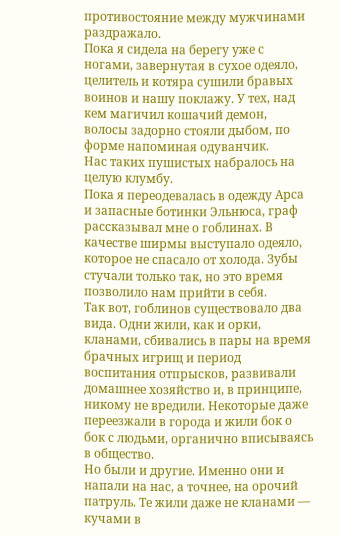противостояние между мужчинами раздражало.
Пока я сидела на берегу уже с ногами, завернутая в сухое одеяло, целитель и котяра сушили бравых воинов и нашу поклажу. У тех, над кем магичил кошачий демон, волосы задорно стояли дыбом, по форме напоминая одуванчик.
Нас таких пушистых набралось на целую клумбу.
Пока я переодевалась в одежду Арса и запасные ботинки Эльнюса, граф рассказывал мне о гоблинах. В качестве ширмы выступало одеяло, которое не спасало от холода. Зубы стучали только так, но это время позволило нам прийти в себя.
Так вот, гоблинов существовало два вида. Одни жили, как и орки, кланами, сбивались в пары на время брачных игрищ и период воспитания отпрысков, развивали домашнее хозяйство и, в принципе, никому не вредили. Некоторые даже переезжали в города и жили бок о бок с людьми, органично вписываясь в общество.
Но были и другие. Именно они и напали на нас, а точнее, на орочий патруль. Те жили даже не кланами — кучами в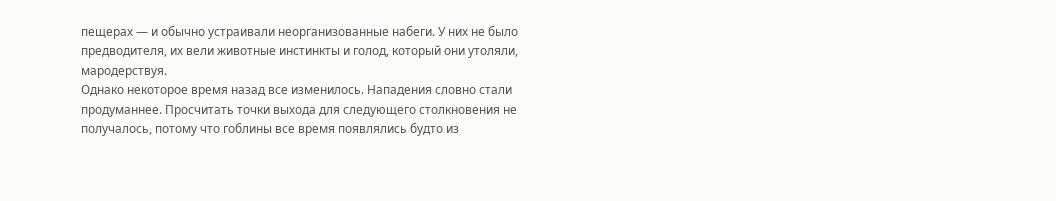пещерах — и обычно устраивали неорганизованные набеги. У них не было предводителя, их вели животные инстинкты и голод, который они утоляли, мародерствуя.
Однако некоторое время назад все изменилось. Нападения словно стали продуманнее. Просчитать точки выхода для следующего столкновения не получалось, потому что гоблины все время появлялись будто из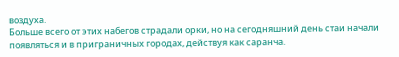воздуха.
Больше всего от этих набегов страдали орки, но на сегодняшний день стаи начали появляться и в приграничных городах, действуя как саранча.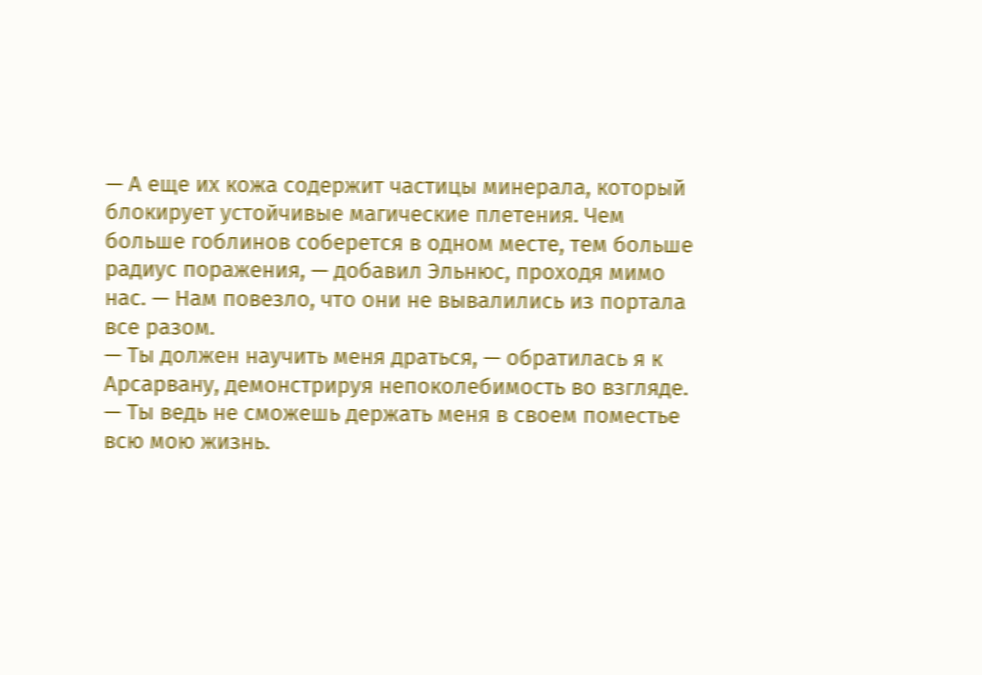— А еще их кожа содержит частицы минерала, который блокирует устойчивые магические плетения. Чем больше гоблинов соберется в одном месте, тем больше радиус поражения, — добавил Эльнюс, проходя мимо нас. — Нам повезло, что они не вывалились из портала все разом.
— Ты должен научить меня драться, — обратилась я к Арсарвану, демонстрируя непоколебимость во взгляде. — Ты ведь не сможешь держать меня в своем поместье всю мою жизнь.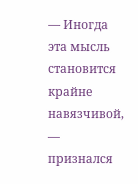— Иногда эта мысль становится крайне навязчивой, — признался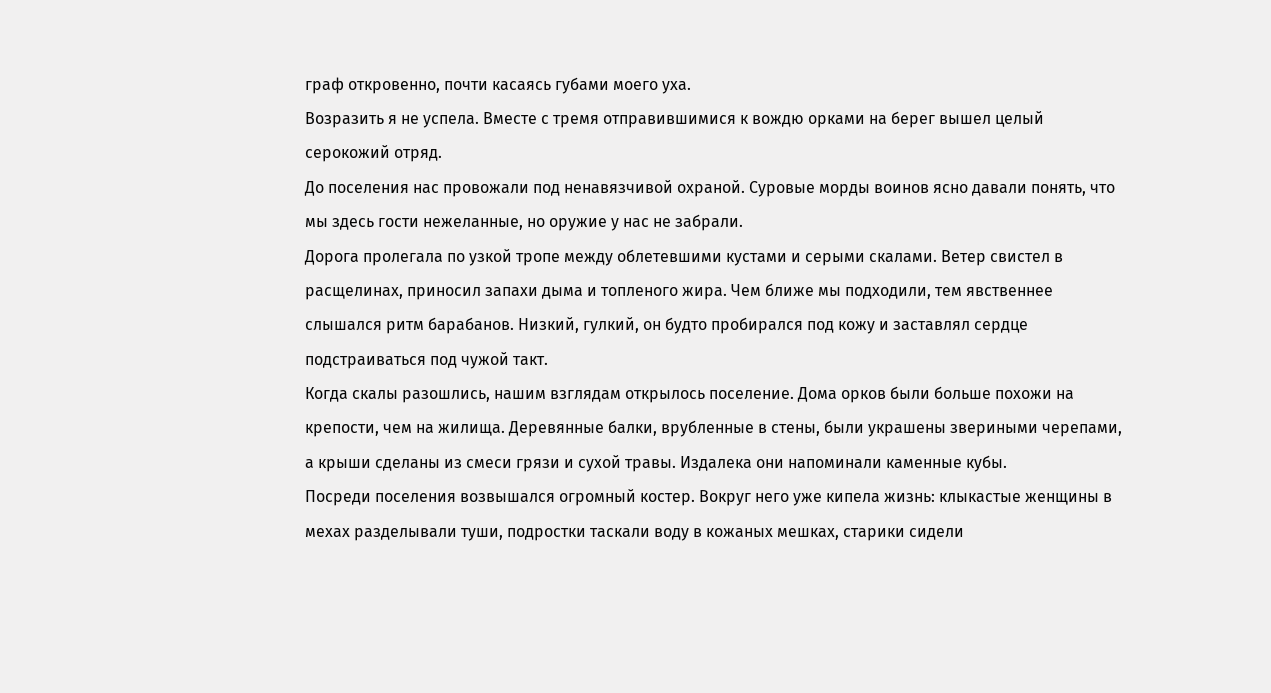граф откровенно, почти касаясь губами моего уха.
Возразить я не успела. Вместе с тремя отправившимися к вождю орками на берег вышел целый серокожий отряд.
До поселения нас провожали под ненавязчивой охраной. Суровые морды воинов ясно давали понять, что мы здесь гости нежеланные, но оружие у нас не забрали.
Дорога пролегала по узкой тропе между облетевшими кустами и серыми скалами. Ветер свистел в расщелинах, приносил запахи дыма и топленого жира. Чем ближе мы подходили, тем явственнее слышался ритм барабанов. Низкий, гулкий, он будто пробирался под кожу и заставлял сердце подстраиваться под чужой такт.
Когда скалы разошлись, нашим взглядам открылось поселение. Дома орков были больше похожи на крепости, чем на жилища. Деревянные балки, врубленные в стены, были украшены звериными черепами, а крыши сделаны из смеси грязи и сухой травы. Издалека они напоминали каменные кубы.
Посреди поселения возвышался огромный костер. Вокруг него уже кипела жизнь: клыкастые женщины в мехах разделывали туши, подростки таскали воду в кожаных мешках, старики сидели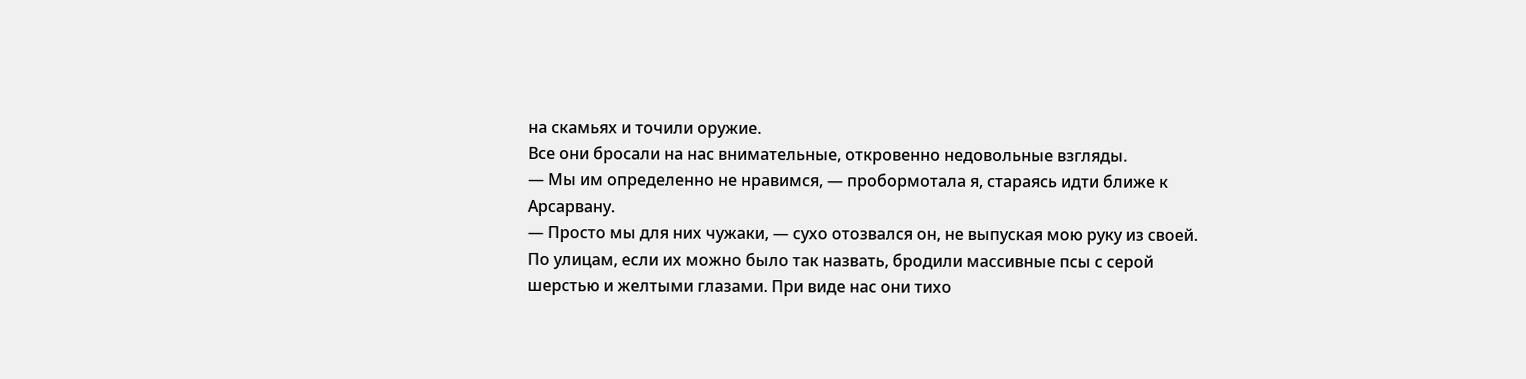на скамьях и точили оружие.
Все они бросали на нас внимательные, откровенно недовольные взгляды.
— Мы им определенно не нравимся, — пробормотала я, стараясь идти ближе к Арсарвану.
— Просто мы для них чужаки, — сухо отозвался он, не выпуская мою руку из своей.
По улицам, если их можно было так назвать, бродили массивные псы с серой шерстью и желтыми глазами. При виде нас они тихо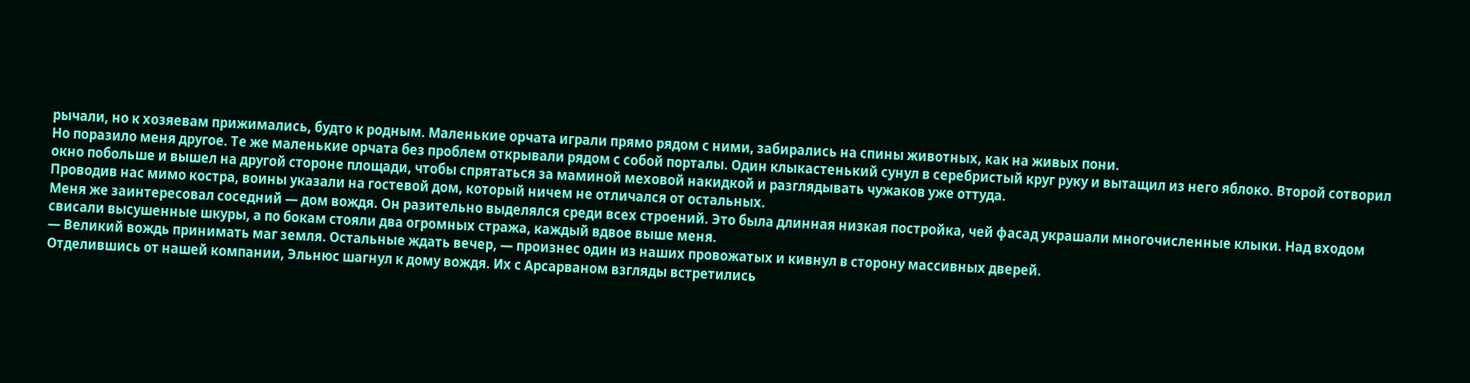рычали, но к хозяевам прижимались, будто к родным. Маленькие орчата играли прямо рядом с ними, забирались на спины животных, как на живых пони.
Но поразило меня другое. Те же маленькие орчата без проблем открывали рядом с собой порталы. Один клыкастенький сунул в серебристый круг руку и вытащил из него яблоко. Второй сотворил окно побольше и вышел на другой стороне площади, чтобы спрятаться за маминой меховой накидкой и разглядывать чужаков уже оттуда.
Проводив нас мимо костра, воины указали на гостевой дом, который ничем не отличался от остальных.
Меня же заинтересовал соседний — дом вождя. Он разительно выделялся среди всех строений. Это была длинная низкая постройка, чей фасад украшали многочисленные клыки. Над входом свисали высушенные шкуры, а по бокам стояли два огромных стража, каждый вдвое выше меня.
— Великий вождь принимать маг земля. Остальные ждать вечер, — произнес один из наших провожатых и кивнул в сторону массивных дверей.
Отделившись от нашей компании, Эльнюс шагнул к дому вождя. Их с Арсарваном взгляды встретились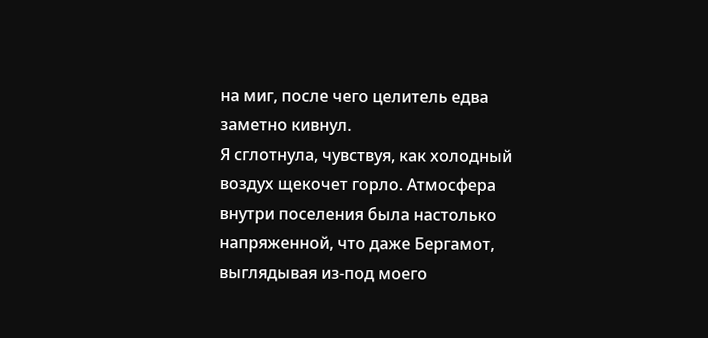на миг, после чего целитель едва заметно кивнул.
Я сглотнула, чувствуя, как холодный воздух щекочет горло. Атмосфера внутри поселения была настолько напряженной, что даже Бергамот, выглядывая из-под моего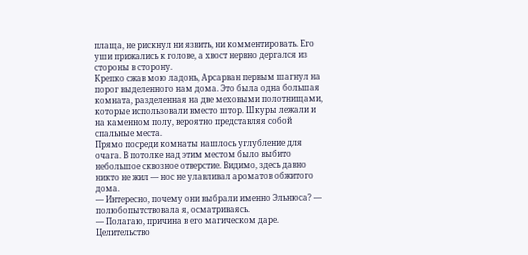плаща, не рискнул ни язвить, ни комментировать. Его уши прижались к голове, а хвост нервно дергался из стороны в сторону.
Крепко сжав мою ладонь, Арсарван первым шагнул на порог выделенного нам дома. Это была одна большая комната, разделенная на две меховыми полотнищами, которые использовали вместо штор. Шкуры лежали и на каменном полу, вероятно представляя собой спальные места.
Прямо посреди комнаты нашлось углубление для очага. В потолке над этим местом было выбито небольшое сквозное отверстие. Видимо, здесь давно никто не жил — нос не улавливал ароматов обжитого дома.
— Интересно, почему они выбрали именно Эльнюса? — полюбопытствовала я, осматриваясь.
— Полагаю, причина в его магическом даре. Целительство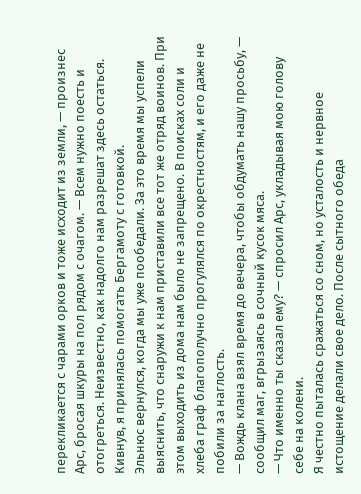перекликается с чарами орков и тоже исходит из земли, — произнес Арс, бросая шкуры на пол рядом с очагом. — Всем нужно поесть и отогреться. Неизвестно, как надолго нам разрешат здесь остаться.
Кивнув, я принялась помогать Бергамоту с готовкой.
Эльнюс вернулся, когда мы уже пообедали. За это время мы успели выяснить, что снаружи к нам приставили все тот же отряд воинов. При этом выходить из дома нам было не запрещено. В поисках соли и хлеба граф благополучно прогулялся по окрестностям, и его даже не побили за наглость.
— Вождь клана взял время до вечера, чтобы обдумать нашу просьбу, — сообщил маг, вгрызаясь в сочный кусок мяса.
— Что именно ты сказал ему? — спросил Арс, укладывая мою голову себе на колени.
Я честно пыталась сражаться со сном, но усталость и нервное истощение делали свое дело. После сытного обеда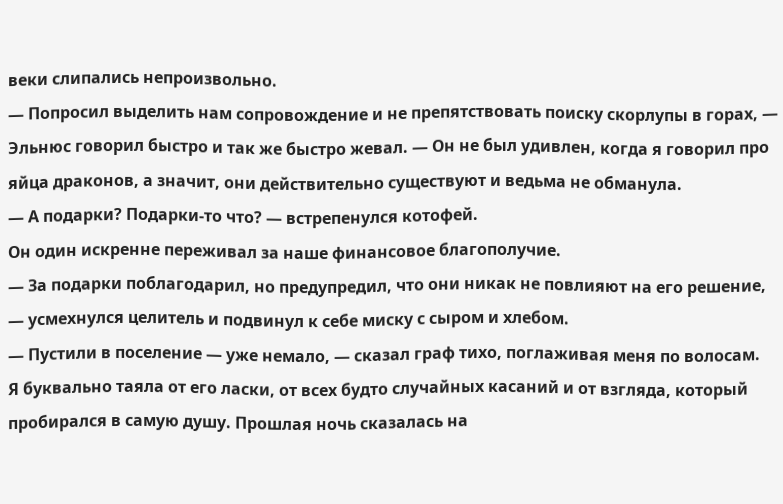веки слипались непроизвольно.
— Попросил выделить нам сопровождение и не препятствовать поиску скорлупы в горах, — Эльнюс говорил быстро и так же быстро жевал. — Он не был удивлен, когда я говорил про яйца драконов, а значит, они действительно существуют и ведьма не обманула.
— А подарки? Подарки-то что? — встрепенулся котофей.
Он один искренне переживал за наше финансовое благополучие.
— За подарки поблагодарил, но предупредил, что они никак не повлияют на его решение, — усмехнулся целитель и подвинул к себе миску с сыром и хлебом.
— Пустили в поселение — уже немало, — сказал граф тихо, поглаживая меня по волосам.
Я буквально таяла от его ласки, от всех будто случайных касаний и от взгляда, который пробирался в самую душу. Прошлая ночь сказалась на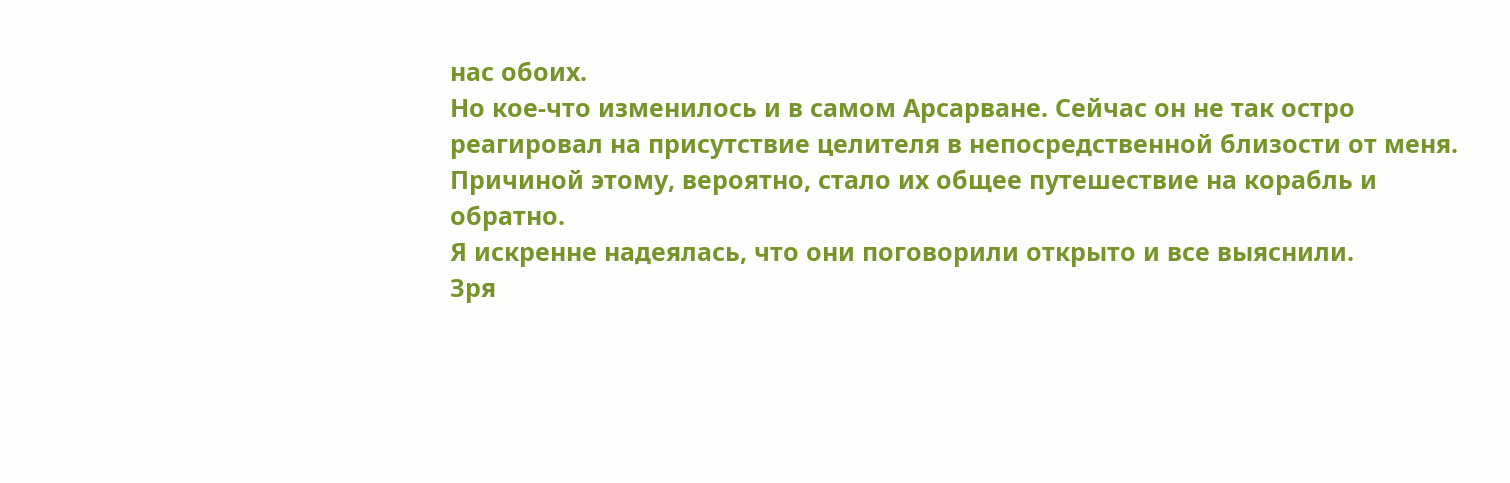нас обоих.
Но кое-что изменилось и в самом Арсарване. Сейчас он не так остро реагировал на присутствие целителя в непосредственной близости от меня. Причиной этому, вероятно, стало их общее путешествие на корабль и обратно.
Я искренне надеялась, что они поговорили открыто и все выяснили.
Зря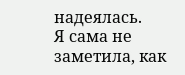надеялась.
Я сама не заметила, как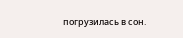погрузилась в сон.